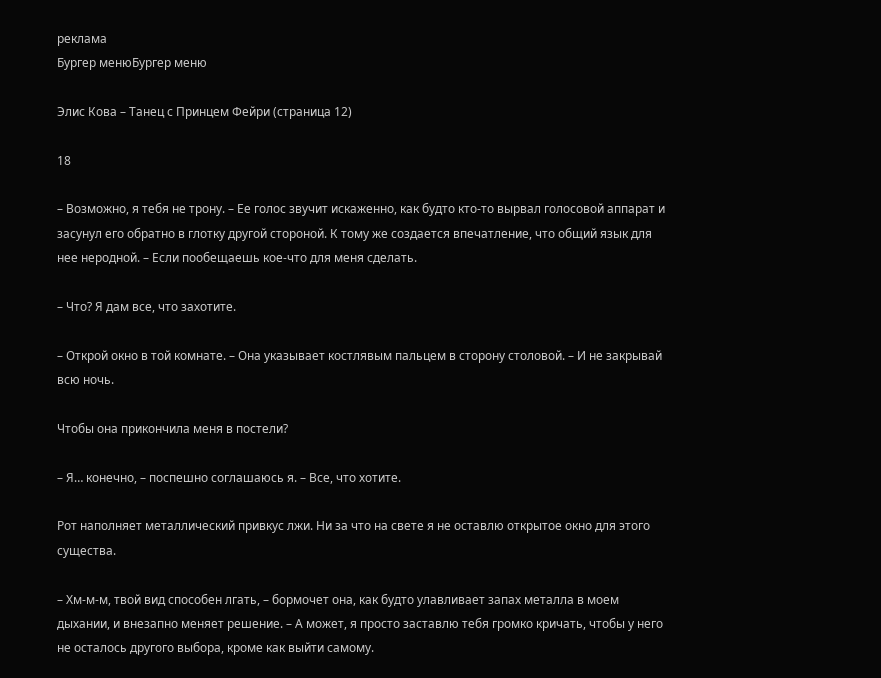реклама
Бургер менюБургер меню

Элис Кова – Танец с Принцем Фейри (страница 12)

18

– Возможно, я тебя не трону. – Ее голос звучит искаженно, как будто кто-то вырвал голосовой аппарат и засунул его обратно в глотку другой стороной. К тому же создается впечатление, что общий язык для нее неродной. – Если пообещаешь кое-что для меня сделать.

– Что? Я дам все, что захотите.

– Открой окно в той комнате. – Она указывает костлявым пальцем в сторону столовой. – И не закрывай всю ночь.

Чтобы она прикончила меня в постели?

– Я… конечно, – поспешно соглашаюсь я. – Все, что хотите.

Рот наполняет металлический привкус лжи. Ни за что на свете я не оставлю открытое окно для этого существа.

– Хм-м-м, твой вид способен лгать, – бормочет она, как будто улавливает запах металла в моем дыхании, и внезапно меняет решение. – А может, я просто заставлю тебя громко кричать, чтобы у него не осталось другого выбора, кроме как выйти самому.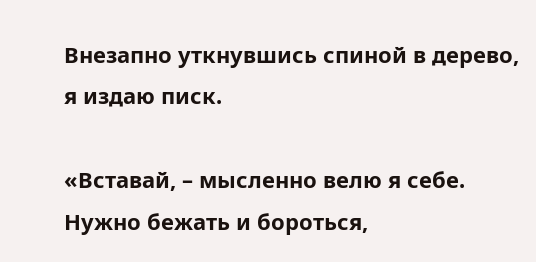Внезапно уткнувшись спиной в дерево, я издаю писк.

«Вставай, – мысленно велю я себе. Нужно бежать и бороться,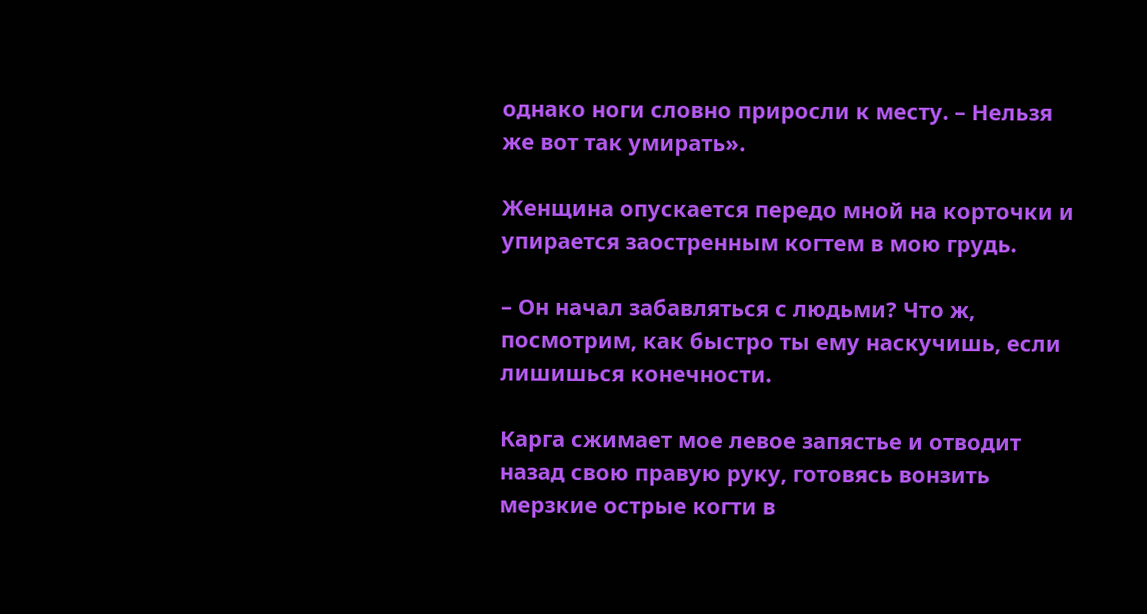однако ноги словно приросли к месту. – Нельзя же вот так умирать».

Женщина опускается передо мной на корточки и упирается заостренным когтем в мою грудь.

– Он начал забавляться с людьми? Что ж, посмотрим, как быстро ты ему наскучишь, если лишишься конечности.

Карга сжимает мое левое запястье и отводит назад свою правую руку, готовясь вонзить мерзкие острые когти в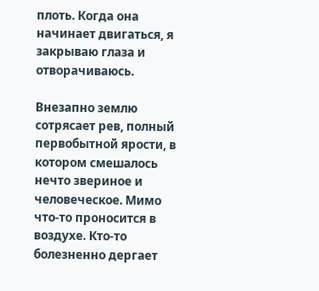плоть. Когда она начинает двигаться, я закрываю глаза и отворачиваюсь.

Внезапно землю сотрясает рев, полный первобытной ярости, в котором смешалось нечто звериное и человеческое. Мимо что-то проносится в воздухе. Кто-то болезненно дергает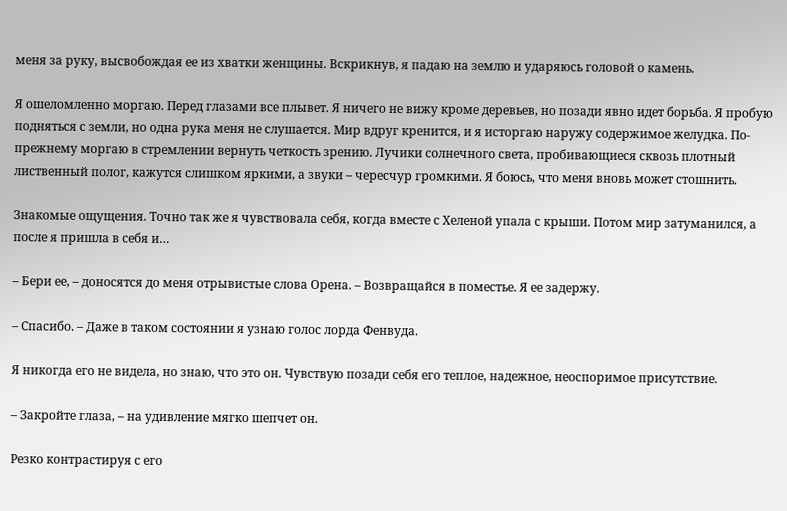меня за руку, высвобождая ее из хватки женщины. Вскрикнув, я падаю на землю и ударяюсь головой о камень.

Я ошеломленно моргаю. Перед глазами все плывет. Я ничего не вижу кроме деревьев, но позади явно идет борьба. Я пробую подняться с земли, но одна рука меня не слушается. Мир вдруг кренится, и я исторгаю наружу содержимое желудка. По-прежнему моргаю в стремлении вернуть четкость зрению. Лучики солнечного света, пробивающиеся сквозь плотный лиственный полог, кажутся слишком яркими, а звуки – чересчур громкими. Я боюсь, что меня вновь может стошнить.

Знакомые ощущения. Точно так же я чувствовала себя, когда вместе с Хеленой упала с крыши. Потом мир затуманился, а после я пришла в себя и…

– Бери ее, – доносятся до меня отрывистые слова Орена. – Возвращайся в поместье. Я ее задержу.

– Спасибо. – Даже в таком состоянии я узнаю голос лорда Фенвуда.

Я никогда его не видела, но знаю, что это он. Чувствую позади себя его теплое, надежное, неоспоримое присутствие.

– Закройте глаза, – на удивление мягко шепчет он.

Резко контрастируя с его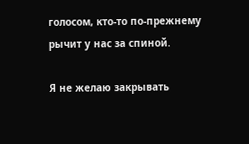голосом, кто-то по-прежнему рычит у нас за спиной.

Я не желаю закрывать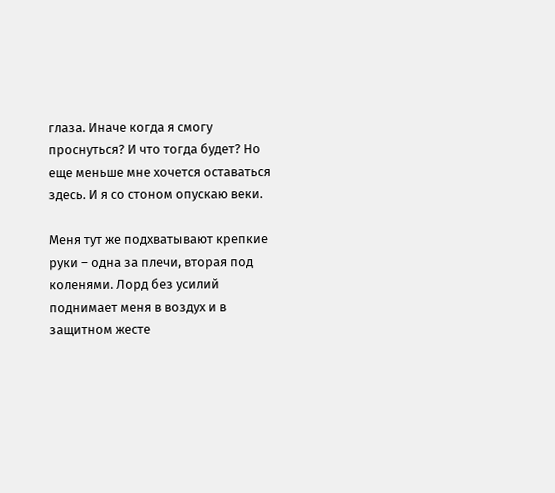глаза. Иначе когда я смогу проснуться? И что тогда будет? Но еще меньше мне хочется оставаться здесь. И я со стоном опускаю веки.

Меня тут же подхватывают крепкие руки – одна за плечи, вторая под коленями. Лорд без усилий поднимает меня в воздух и в защитном жесте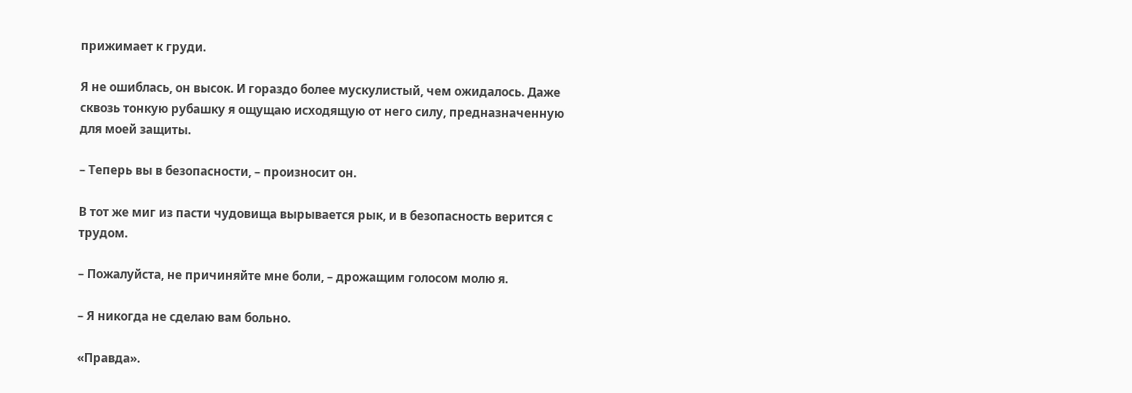прижимает к груди.

Я не ошиблась, он высок. И гораздо более мускулистый, чем ожидалось. Даже сквозь тонкую рубашку я ощущаю исходящую от него силу, предназначенную для моей защиты.

– Теперь вы в безопасности, – произносит он.

В тот же миг из пасти чудовища вырывается рык, и в безопасность верится с трудом.

– Пожалуйста, не причиняйте мне боли, – дрожащим голосом молю я.

– Я никогда не сделаю вам больно.

«Правда».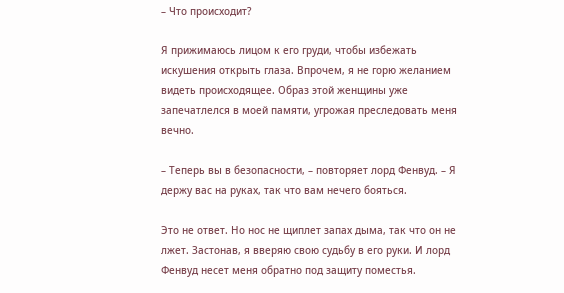– Что происходит?

Я прижимаюсь лицом к его груди, чтобы избежать искушения открыть глаза. Впрочем, я не горю желанием видеть происходящее. Образ этой женщины уже запечатлелся в моей памяти, угрожая преследовать меня вечно.

– Теперь вы в безопасности, – повторяет лорд Фенвуд. – Я держу вас на руках, так что вам нечего бояться.

Это не ответ. Но нос не щиплет запах дыма, так что он не лжет. Застонав, я вверяю свою судьбу в его руки. И лорд Фенвуд несет меня обратно под защиту поместья.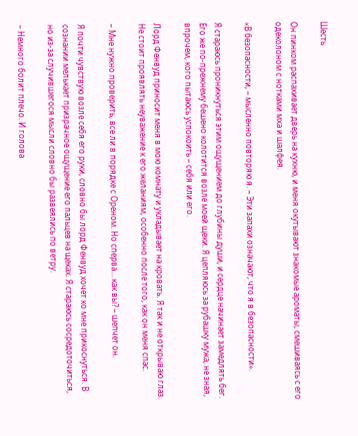Шесть

Он пинком распахивает дверь на кухню, и меня окутывают знакомые ароматы, смешиваясь с его одеколоном с нотками мха и шалфея.

«В безопасности, – мысленно повторяю я. – Эти запахи означают, что я в безопасности».

Я стараюсь проникнуться этим ощущением до глубины души, и сердце начинает замедлять бег. Его же по-прежнему бешено колотится возле моей щеки. Я цепляюсь за рубашку мужа, не зная, впрочем, кого пытаюсь успокоить – себя или его.

Лорд Фенвуд приносит меня в мою комнату и укладывает на кровать. Я так и не открываю глаз. Не стоит проявлять неуважение к его желаниям, особенно после того, как он меня спас.

– Мне нужно проверить, все ли в порядке с Ореном. Но сперва… как вы? – шепчет он.

Я почти чувствую возле себя его руки, словно бы лорд Фенвуд хочет ко мне прикоснуться. В сознании мелькает призрачное ощущение его пальцев на щеках. Я стараюсь сосредоточиться, но из-за случившегося мысли словно бы развеялись по ветру.

– Немного болит плечо. И голова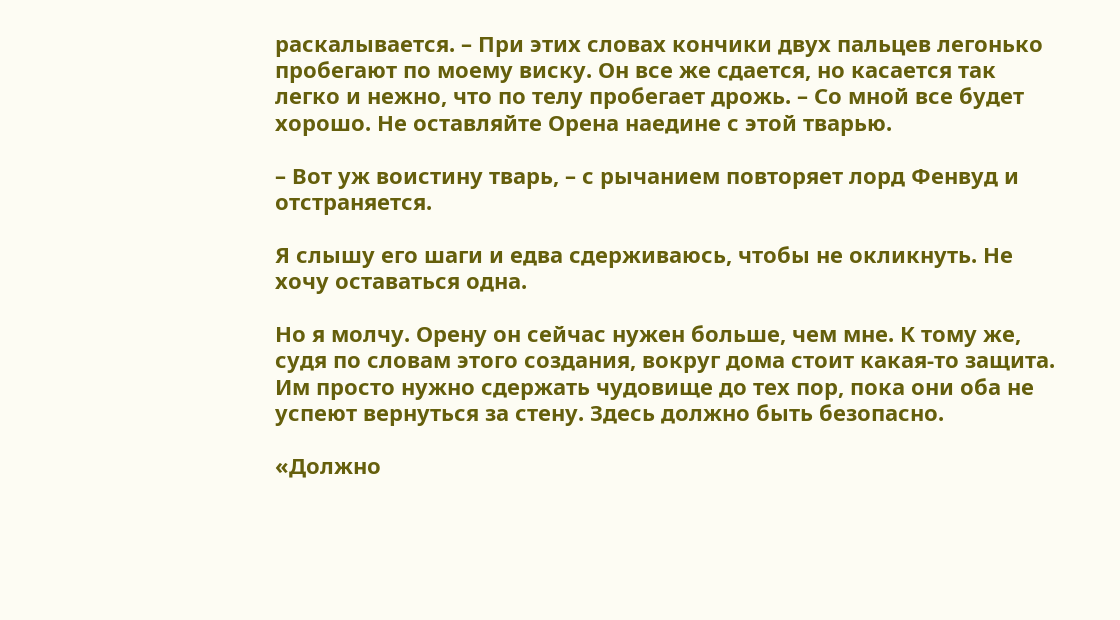раскалывается. – При этих словах кончики двух пальцев легонько пробегают по моему виску. Он все же сдается, но касается так легко и нежно, что по телу пробегает дрожь. – Со мной все будет хорошо. Не оставляйте Орена наедине с этой тварью.

– Вот уж воистину тварь, – с рычанием повторяет лорд Фенвуд и отстраняется.

Я слышу его шаги и едва сдерживаюсь, чтобы не окликнуть. Не хочу оставаться одна.

Но я молчу. Орену он сейчас нужен больше, чем мне. К тому же, судя по словам этого создания, вокруг дома стоит какая-то защита. Им просто нужно сдержать чудовище до тех пор, пока они оба не успеют вернуться за стену. Здесь должно быть безопасно.

«Должно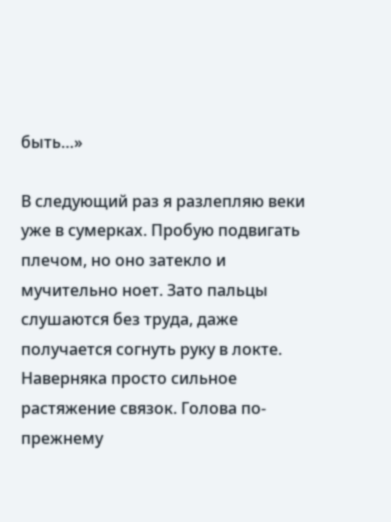быть…»

В следующий раз я разлепляю веки уже в сумерках. Пробую подвигать плечом, но оно затекло и мучительно ноет. Зато пальцы слушаются без труда, даже получается согнуть руку в локте. Наверняка просто сильное растяжение связок. Голова по-прежнему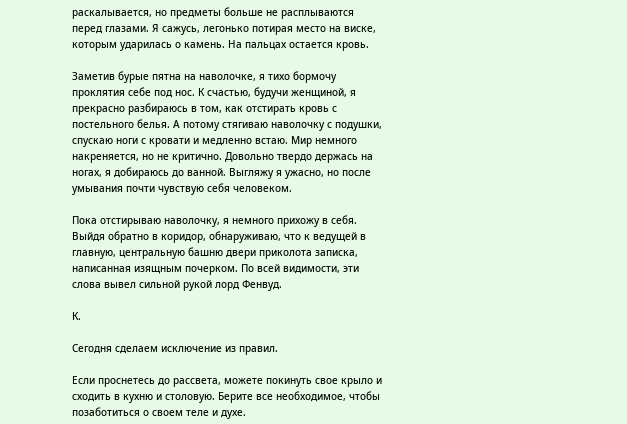раскалывается, но предметы больше не расплываются перед глазами. Я сажусь, легонько потирая место на виске, которым ударилась о камень. На пальцах остается кровь.

Заметив бурые пятна на наволочке, я тихо бормочу проклятия себе под нос. К счастью, будучи женщиной, я прекрасно разбираюсь в том, как отстирать кровь с постельного белья. А потому стягиваю наволочку с подушки, спускаю ноги с кровати и медленно встаю. Мир немного накреняется, но не критично. Довольно твердо держась на ногах, я добираюсь до ванной. Выгляжу я ужасно, но после умывания почти чувствую себя человеком.

Пока отстирываю наволочку, я немного прихожу в себя. Выйдя обратно в коридор, обнаруживаю, что к ведущей в главную, центральную башню двери приколота записка, написанная изящным почерком. По всей видимости, эти слова вывел сильной рукой лорд Фенвуд.

К.

Сегодня сделаем исключение из правил.

Если проснетесь до рассвета, можете покинуть свое крыло и сходить в кухню и столовую. Берите все необходимое, чтобы позаботиться о своем теле и духе.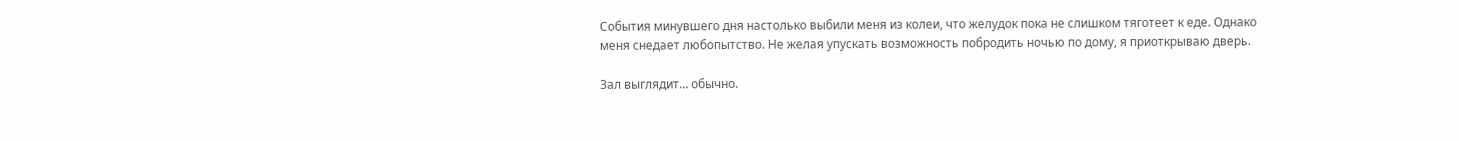События минувшего дня настолько выбили меня из колеи, что желудок пока не слишком тяготеет к еде. Однако меня снедает любопытство. Не желая упускать возможность побродить ночью по дому, я приоткрываю дверь.

Зал выглядит… обычно.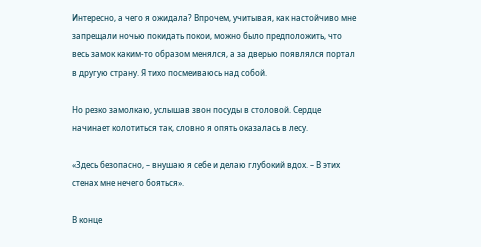Интересно, а чего я ожидала? Впрочем, учитывая, как настойчиво мне запрещали ночью покидать покои, можно было предположить, что весь замок каким-то образом менялся, а за дверью появлялся портал в другую страну. Я тихо посмеиваюсь над собой.

Но резко замолкаю, услышав звон посуды в столовой. Сердце начинает колотиться так, словно я опять оказалась в лесу.

«Здесь безопасно, – внушаю я себе и делаю глубокий вдох. – В этих стенах мне нечего бояться».

В конце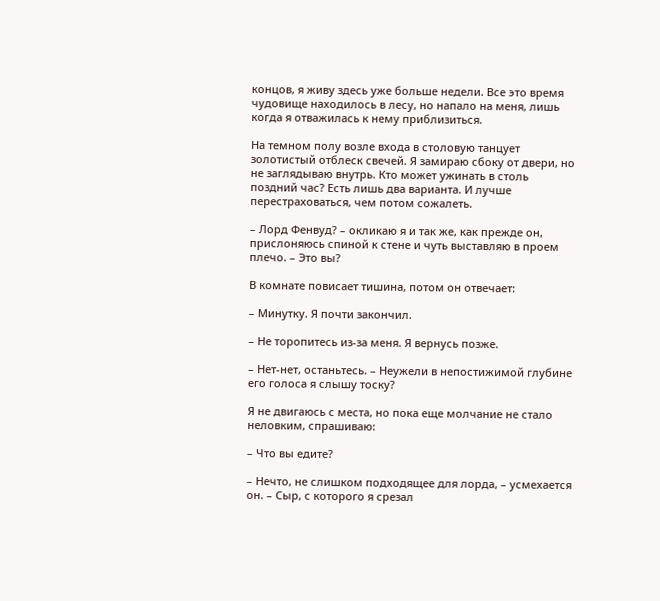концов, я живу здесь уже больше недели. Все это время чудовище находилось в лесу, но напало на меня, лишь когда я отважилась к нему приблизиться.

На темном полу возле входа в столовую танцует золотистый отблеск свечей. Я замираю сбоку от двери, но не заглядываю внутрь. Кто может ужинать в столь поздний час? Есть лишь два варианта. И лучше перестраховаться, чем потом сожалеть.

– Лорд Фенвуд? – окликаю я и так же, как прежде он, прислоняюсь спиной к стене и чуть выставляю в проем плечо. – Это вы?

В комнате повисает тишина, потом он отвечает:

– Минутку. Я почти закончил.

– Не торопитесь из-за меня. Я вернусь позже.

– Нет-нет, останьтесь. – Неужели в непостижимой глубине его голоса я слышу тоску?

Я не двигаюсь с места, но пока еще молчание не стало неловким, спрашиваю:

– Что вы едите?

– Нечто, не слишком подходящее для лорда, – усмехается он. – Сыр, с которого я срезал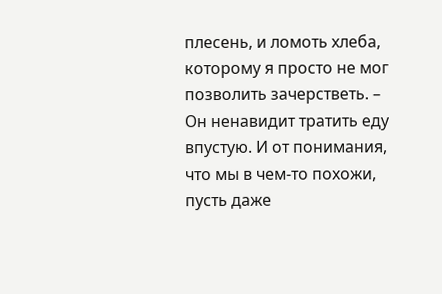плесень, и ломоть хлеба, которому я просто не мог позволить зачерстветь. – Он ненавидит тратить еду впустую. И от понимания, что мы в чем-то похожи, пусть даже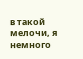в такой мелочи, я немного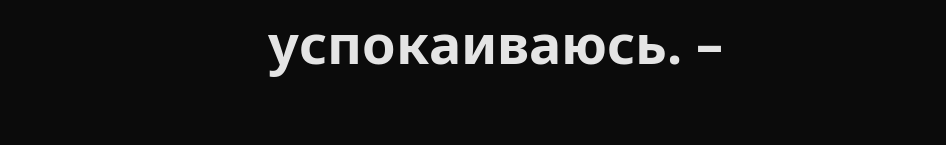успокаиваюсь. –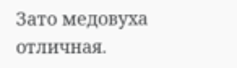Зато медовуха отличная.